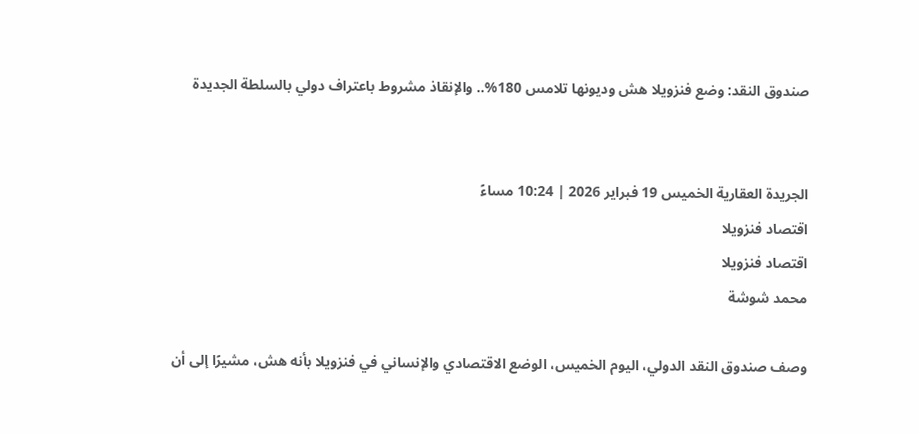صندوق النقد: وضع فنزويلا هش وديونها تلامس 180%.. والإنقاذ مشروط باعتراف دولي بالسلطة الجديدة


الجريدة العقارية الخميس 19 فبراير 2026 | 10:24 مساءً
اقتصاد فنزويلا
اقتصاد فنزويلا
محمد شوشة

وصف صندوق النقد الدولي، اليوم الخميس، الوضع الاقتصادي والإنساني في فنزويلا بأنه هش، مشيرًا إلى أن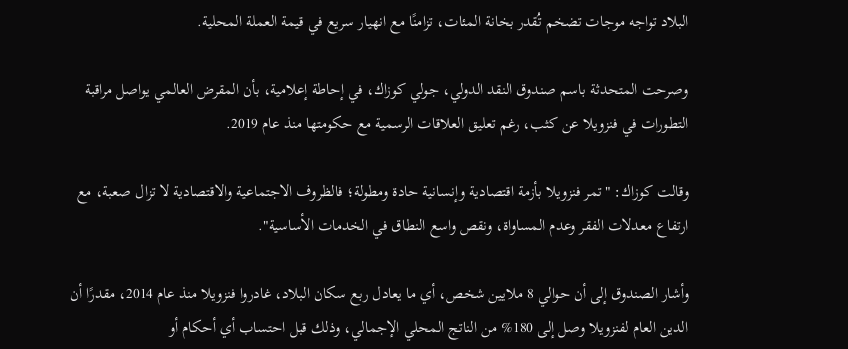البلاد تواجه موجات تضخم تُقدر بخانة المئات، تزامنًا مع انهيار سريع في قيمة العملة المحلية.

وصرحت المتحدثة باسم صندوق النقد الدولي، جولي كوزاك، في إحاطة إعلامية، بأن المقرض العالمي يواصل مراقبة التطورات في فنزويلا عن كثب، رغم تعليق العلاقات الرسمية مع حكومتها منذ عام 2019.

وقالت كوزاك: "تمر فنزويلا بأزمة اقتصادية وإنسانية حادة ومطولة؛ فالظروف الاجتماعية والاقتصادية لا تزال صعبة، مع ارتفاع معدلات الفقر وعدم المساواة، ونقص واسع النطاق في الخدمات الأساسية".

وأشار الصندوق إلى أن حوالي 8 ملايين شخص، أي ما يعادل ربع سكان البلاد، غادروا فنزويلا منذ عام 2014، مقدرًا أن الدين العام لفنزويلا وصل إلى 180% من الناتج المحلي الإجمالي، وذلك قبل احتساب أي أحكام أو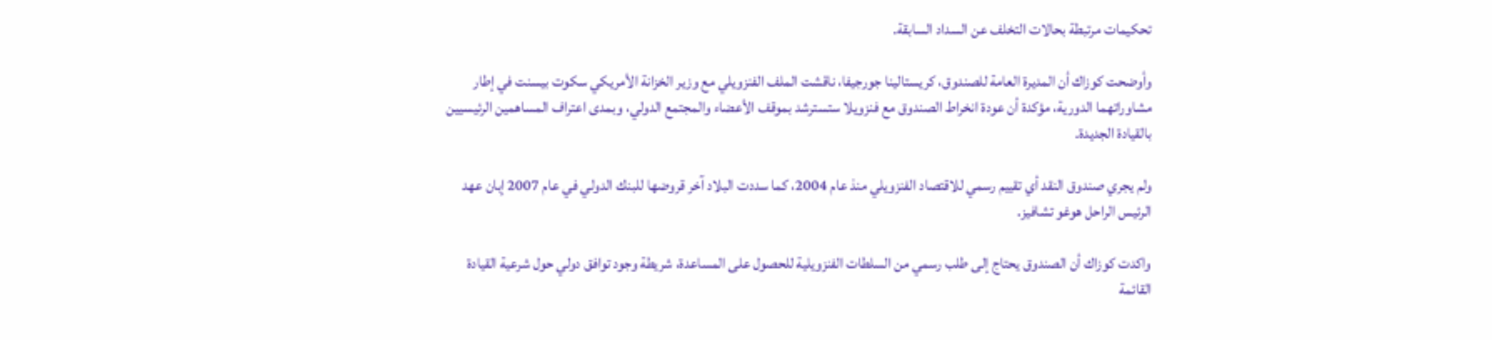تحكيمات مرتبطة بحالات التخلف عن السداد السابقة.

وأوضحت كوزاك أن المديرة العامة للصندوق، كريستالينا جورجيفا، ناقشت الملف الفنزويلي مع وزير الخزانة الأمريكي سكوت بيسنت في إطار مشاوراتهما الدورية، مؤكدة أن عودة انخراط الصندوق مع فنزويلا ستسترشد بموقف الأعضاء والمجتمع الدولي، وبمدى اعتراف المساهمين الرئيسيين بالقيادة الجديدة.

ولم يجري صندوق النقد أي تقييم رسمي للاقتصاد الفنزويلي منذ عام 2004، كما سددت البلاد آخر قروضها للبنك الدولي في عام 2007 إبان عهد الرئيس الراحل هوغو تشافيز.

واكدت كوزاك أن الصندوق يحتاج إلى طلب رسمي من السلطات الفنزويلية للحصول على المساعدة، شريطة وجود توافق دولي حول شرعية القيادة القائمة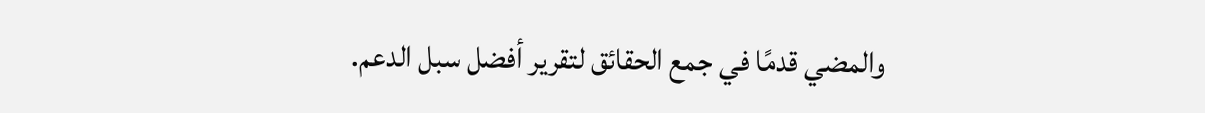والمضي قدمًا في جمع الحقائق لتقرير أفضل سبل الدعم.